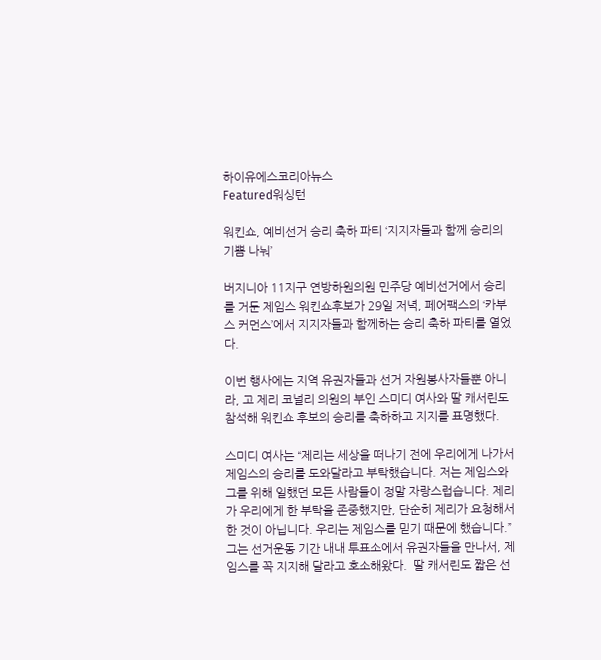하이유에스코리아뉴스
Featured워싱턴

워킨쇼, 예비선거 승리 축하 파티 ‘지지자들과 함께 승리의 기쁨 나눠’

버지니아 11지구 연방하원의원 민주당 예비선거에서 승리를 거둔 제임스 워킨쇼후보가 29일 저녁, 페어팩스의 ‘카부스 커먼스’에서 지지자들과 함께하는 승리 축하 파티를 열었다.

이번 행사에는 지역 유권자들과 선거 자원봉사자들뿐 아니라, 고 제리 코널리 의원의 부인 스미디 여사와 딸 캐서린도 참석해 워킨쇼 후보의 승리를 축하하고 지지를 표명했다.

스미디 여사는 “제리는 세상을 떠나기 전에 우리에게 나가서 제임스의 승리를 도와달라고 부탁했습니다. 저는 제임스와 그를 위해 일했던 모든 사람들이 정말 자랑스럽습니다. 제리가 우리에게 한 부탁을 존중했지만, 단순히 제리가 요청해서 한 것이 아닙니다. 우리는 제임스를 믿기 때문에 했습니다.” 그는 선거운동 기간 내내 투표소에서 유권자들을 만나서, 제임스를 꼭 지지해 달라고 호소해왔다.  딸 캐서린도 짧은 선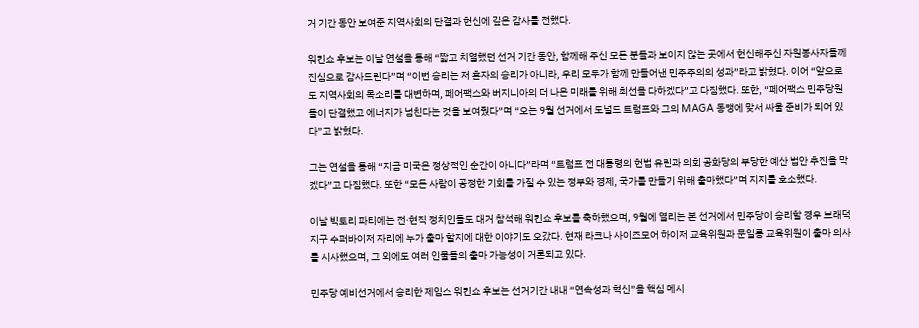거 기간 동안 보여준 지역사회의 단결과 헌신에 깊은 감사를 전했다.

워킨쇼 후보는 이날 연설을 통해 “짧고 치열했던 선거 기간 동안, 함께해 주신 모든 분들과 보이지 않는 곳에서 헌신해주신 자원봉사자들께 진심으로 감사드린다”며 “이번 승리는 저 혼자의 승리가 아니라, 우리 모두가 함께 만들어낸 민주주의의 성과”라고 밝혔다. 이어 “앞으로도 지역사회의 목소리를 대변하며, 페어팩스와 버지니아의 더 나은 미래를 위해 최선을 다하겠다”고 다짐했다. 또한, “페어팩스 민주당원들이 단결했고 에너지가 넘친다는 것을 보여줬다”며 “오는 9월 선거에서 도널드 트럼프와 그의 MAGA 동맹에 맞서 싸울 준비가 되어 있다”고 밝혔다.

그는 연설을 통해 “지금 미국은 정상적인 순간이 아니다”라며 “트럼프 전 대통령의 헌법 유린과 의회 공화당의 부당한 예산 법안 추진을 막겠다”고 다짐했다. 또한 “모든 사람이 공정한 기회를 가질 수 있는 정부와 경제, 국가를 만들기 위해 출마했다”며 지지를 호소했다.

이날 빅토리 파티에는 전·현직 정치인들도 대거 참석해 워킨쇼 후보를 축하했으며, 9월에 열리는 본 선거에서 민주당이 승리할 경우 브래덕 지구 수퍼바이저 자리에 누가 출마 할지에 대한 이야기도 오갔다. 현재 라크나 사이즈모어 하이저 교육위원과 문일룡 교육위원이 출마 의사를 시사했으며, 그 외에도 여러 인물들의 출마 가능성이 거론되고 있다.

민주당 예비선거에서 승리한 제임스 워킨쇼 후보는 선거기간 내내 “연속성과 혁신”을 핵심 메시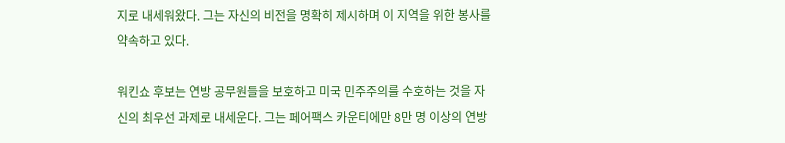지로 내세워왔다. 그는 자신의 비전을 명확히 제시하며 이 지역을 위한 봉사를 약속하고 있다.

워킨쇼 후보는 연방 공무원들을 보호하고 미국 민주주의를 수호하는 것을 자신의 최우선 과제로 내세운다. 그는 페어팩스 카운티에만 8만 명 이상의 연방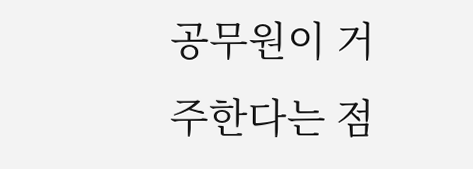공무원이 거주한다는 점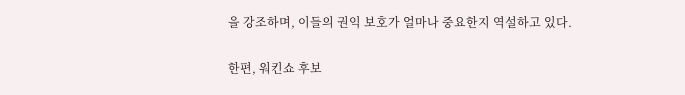을 강조하며, 이들의 권익 보호가 얼마나 중요한지 역설하고 있다.

한편, 워킨쇼 후보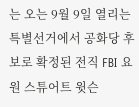는 오는 9월 9일 열리는 특별선거에서 공화당 후보로 확정된 전직 FBI 요원 스튜어트 윗슨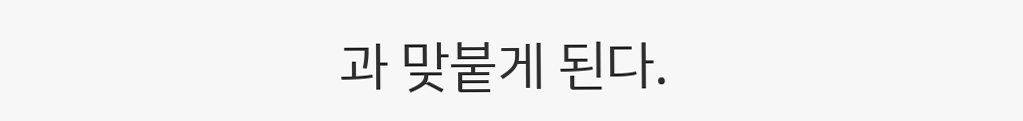과 맞붙게 된다.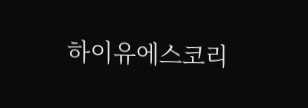하이유에스코리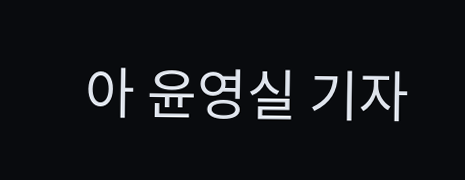아 윤영실 기자